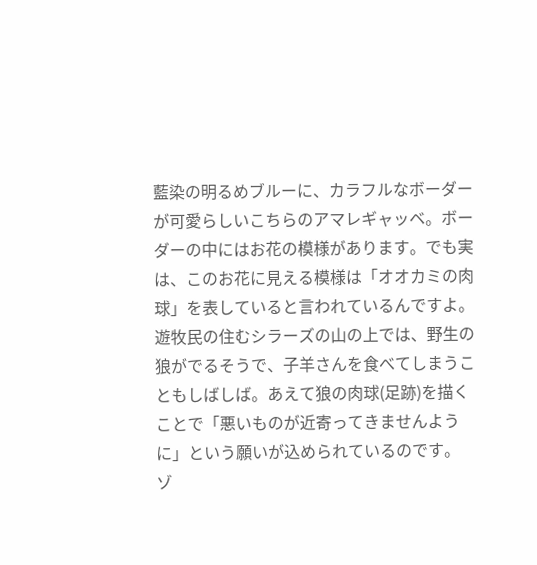藍染の明るめブルーに、カラフルなボーダーが可愛らしいこちらのアマレギャッベ。ボーダーの中にはお花の模様があります。でも実は、このお花に見える模様は「オオカミの肉球」を表していると言われているんですよ。遊牧民の住むシラーズの山の上では、野生の狼がでるそうで、子羊さんを食べてしまうこともしばしば。あえて狼の肉球(足跡)を描くことで「悪いものが近寄ってきませんように」という願いが込められているのです。
ゾ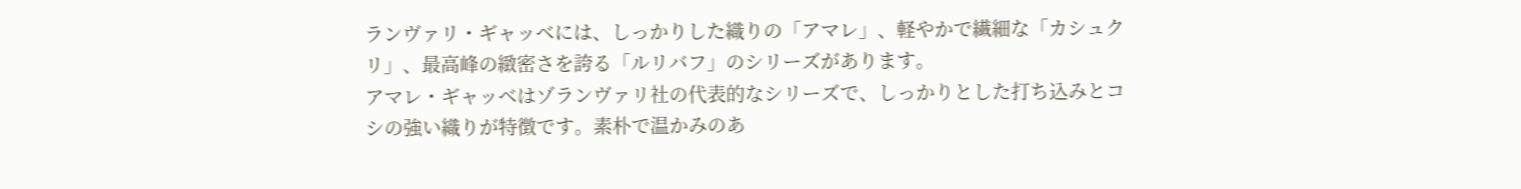ランヴァリ・ギャッベには、しっかりした織りの「アマレ」、軽やかで繊細な「カシュクリ」、最高峰の緻密さを誇る「ルリバフ」のシリーズがあります。
アマレ・ギャッベはゾランヴァリ社の代表的なシリーズで、しっかりとした打ち込みとコシの強い織りが特徴です。素朴で温かみのあ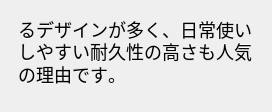るデザインが多く、日常使いしやすい耐久性の高さも人気の理由です。